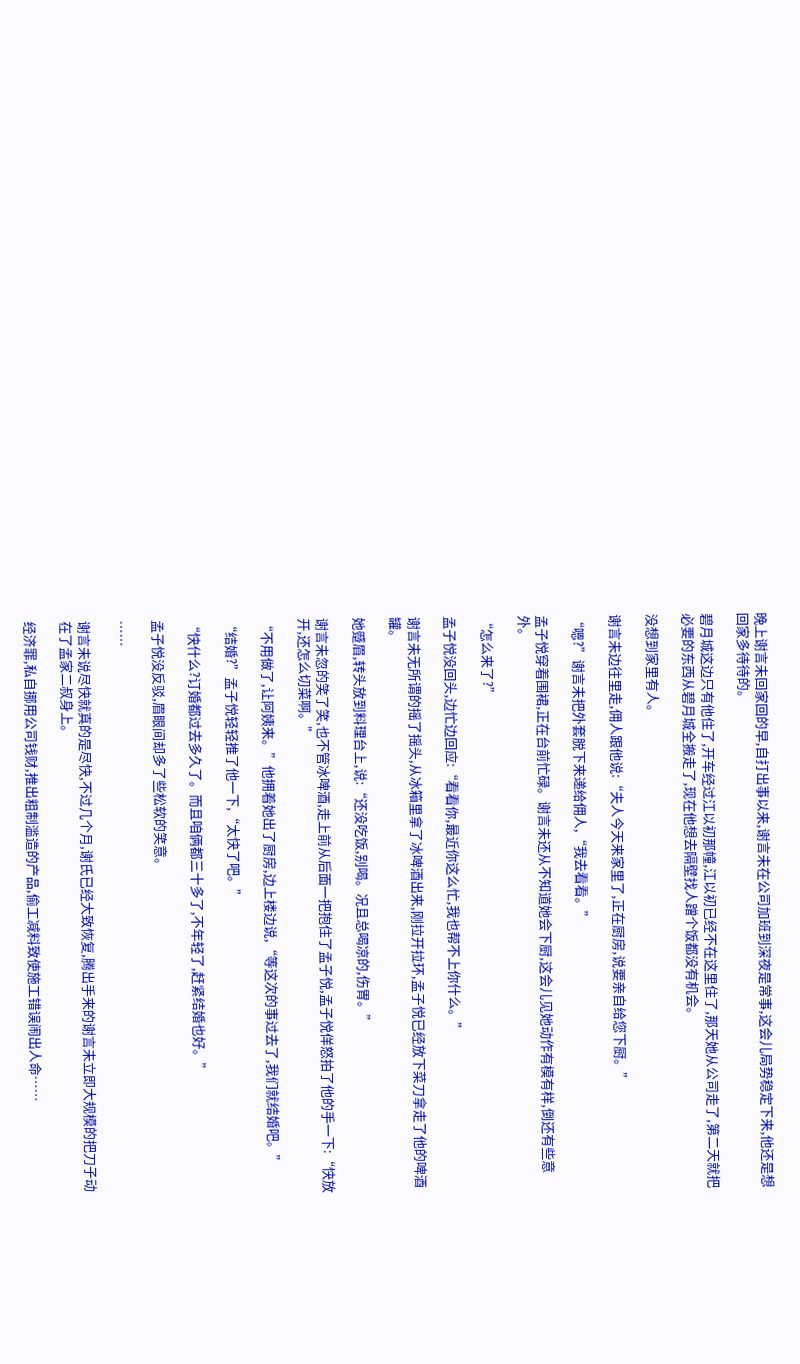晚上谢言未回家回的早,自打出事以来,谢言未在公司加班到深夜是常事,这会儿局势稳定下来,他还是想回家多待待的。

碧月城这边只有他住了,开车经过江以初那幢,江以初已经不在这里住了,那天她从公司走了,第二天就把必要的东西从碧月城全搬走了,现在他想去隔壁找人蹭个饭都没有机会。

没想到家里有人。

谢言未边往里走,佣人跟他说:“夫人今天来家里了,正在厨房,说要亲自给您下厨。”

“嗯?”谢言未把外套脱下来递给佣人,“我去看看。”

孟子悦穿着围裙,正在台前忙碌。谢言未还从不知道她会下厨,这会儿见她动作有模有样,倒还有些意外。

“怎么来了?”

孟子悦没回头,边忙边回应:“看看你,最近你这么忙,我也帮不上你什么。”

谢言未无所谓的摇了摇头,从冰箱里拿了冰啤酒出来,刚拉开拉环,孟子悦已经放下菜刀拿走了他的啤酒罐。

她蹙眉,转头放到料理台上,说:“还没吃饭,别喝。况且总喝凉的,伤胃。”

谢言未忽的笑了笑,也不管冰啤酒,走上前从后面一把抱住了孟子悦,孟子悦佯怒拍了他的手一下:“快放开,还怎么切菜啊。”

“不用做了,让阿姨来。”他拥着她出了厨房,边上楼边说,“等这次的事过去了,我们就结婚吧。”

“结婚?”孟子悦轻轻推了他一下,“太快了吧。”

“快什么?订婚都过去多久了。而且咱俩都三十多了,不年轻了,赶紧结婚也好。”

孟子悦没反驳,眉眼间却多了些松软的笑意。

……

谢言未说尽快就真的是尽快,不过几个月,谢氏已经大致恢复,腾出手来的谢言未立即大规模的把刀子动在了孟家二叔身上。

经济罪,私自挪用公司钱财,推出粗制滥造的产品,偷工减料致使施工错误闹出人命……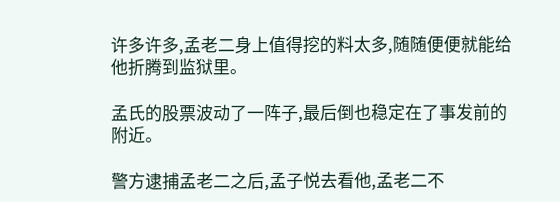许多许多,孟老二身上值得挖的料太多,随随便便就能给他折腾到监狱里。

孟氏的股票波动了一阵子,最后倒也稳定在了事发前的附近。

警方逮捕孟老二之后,孟子悦去看他,孟老二不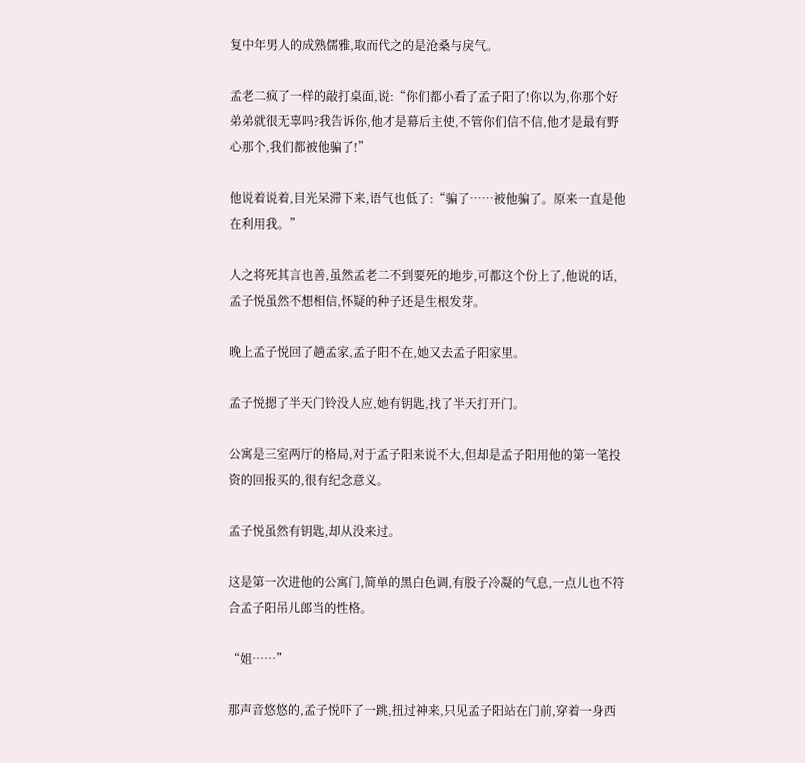复中年男人的成熟儒雅,取而代之的是沧桑与戾气。

孟老二疯了一样的敲打桌面,说:“你们都小看了孟子阳了!你以为,你那个好弟弟就很无辜吗?我告诉你,他才是幕后主使,不管你们信不信,他才是最有野心那个,我们都被他骗了!”

他说着说着,目光呆滞下来,语气也低了:“骗了……被他骗了。原来一直是他在利用我。”

人之将死其言也善,虽然孟老二不到要死的地步,可都这个份上了,他说的话,孟子悦虽然不想相信,怀疑的种子还是生根发芽。

晚上孟子悦回了趟孟家,孟子阳不在,她又去孟子阳家里。

孟子悦摁了半天门铃没人应,她有钥匙,找了半天打开门。

公寓是三室两厅的格局,对于孟子阳来说不大,但却是孟子阳用他的第一笔投资的回报买的,很有纪念意义。

孟子悦虽然有钥匙,却从没来过。

这是第一次进他的公寓门,简单的黑白色调,有股子冷凝的气息,一点儿也不符合孟子阳吊儿郎当的性格。

“姐……”

那声音悠悠的,孟子悦吓了一跳,扭过神来,只见孟子阳站在门前,穿着一身西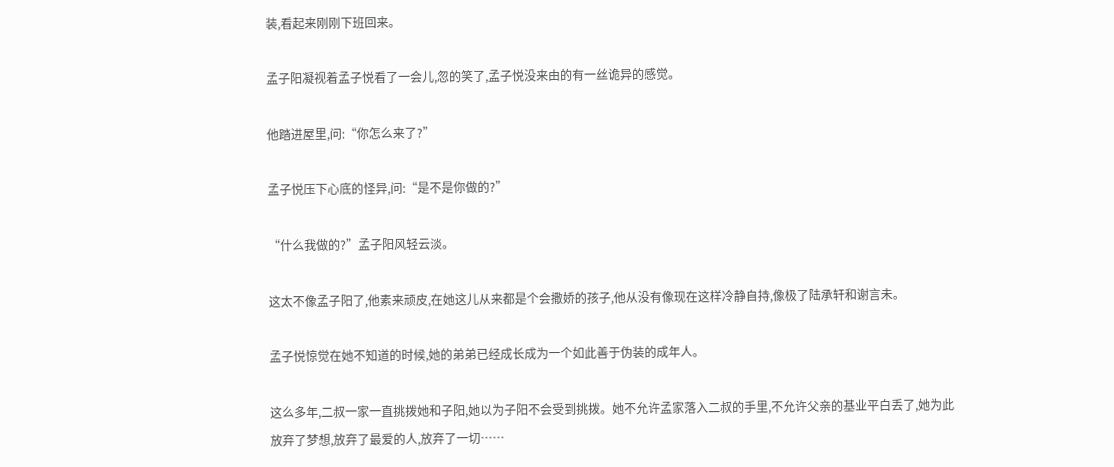装,看起来刚刚下班回来。

孟子阳凝视着孟子悦看了一会儿,忽的笑了,孟子悦没来由的有一丝诡异的感觉。

他踏进屋里,问:“你怎么来了?”

孟子悦压下心底的怪异,问:“是不是你做的?”

“什么我做的?”孟子阳风轻云淡。

这太不像孟子阳了,他素来顽皮,在她这儿从来都是个会撒娇的孩子,他从没有像现在这样冷静自持,像极了陆承轩和谢言未。

孟子悦惊觉在她不知道的时候,她的弟弟已经成长成为一个如此善于伪装的成年人。

这么多年,二叔一家一直挑拨她和子阳,她以为子阳不会受到挑拨。她不允许孟家落入二叔的手里,不允许父亲的基业平白丢了,她为此放弃了梦想,放弃了最爱的人,放弃了一切……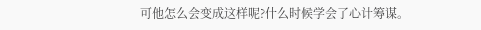可他怎么会变成这样呢?什么时候学会了心计筹谋。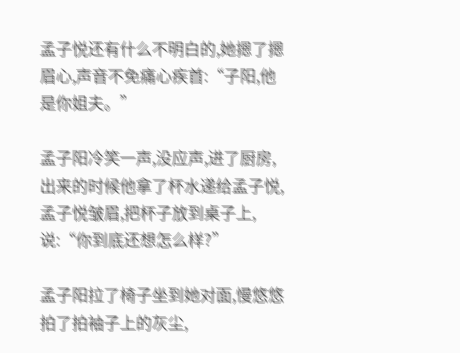孟子悦还有什么不明白的,她摁了摁眉心,声音不免痛心疾首:“子阳,他是你姐夫。”

孟子阳冷笑一声,没应声,进了厨房,出来的时候他拿了杯水递给孟子悦,孟子悦皱眉,把杯子放到桌子上,说:“你到底还想怎么样?”

孟子阳拉了椅子坐到她对面,慢悠悠拍了拍袖子上的灰尘,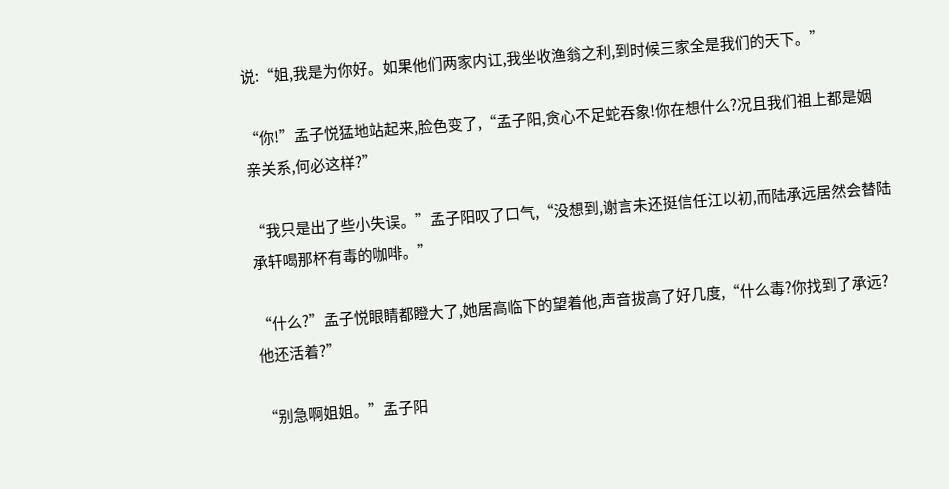说:“姐,我是为你好。如果他们两家内讧,我坐收渔翁之利,到时候三家全是我们的天下。”

“你!”孟子悦猛地站起来,脸色变了,“孟子阳,贪心不足蛇吞象!你在想什么?况且我们祖上都是姻亲关系,何必这样?”

“我只是出了些小失误。”孟子阳叹了口气,“没想到,谢言未还挺信任江以初,而陆承远居然会替陆承轩喝那杯有毒的咖啡。”

“什么?”孟子悦眼睛都瞪大了,她居高临下的望着他,声音拔高了好几度,“什么毒?你找到了承远?他还活着?”

“别急啊姐姐。”孟子阳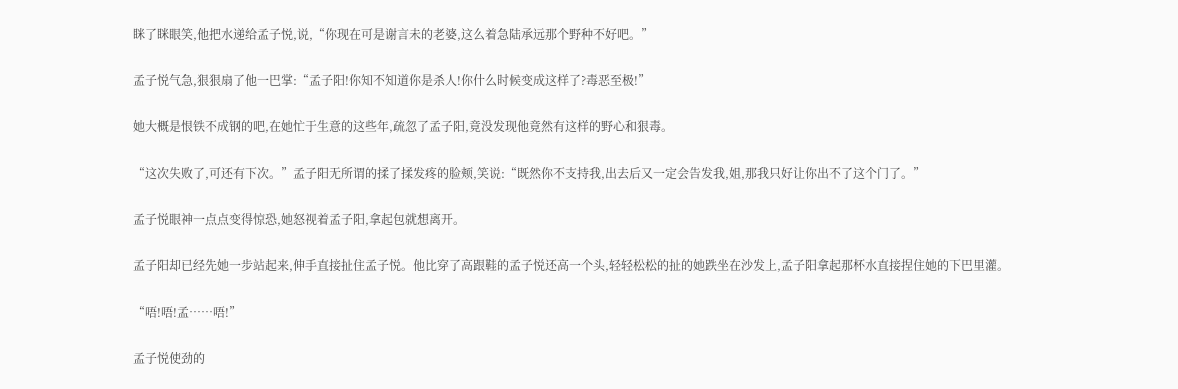眯了眯眼笑,他把水递给孟子悦,说,“你现在可是谢言未的老婆,这么着急陆承远那个野种不好吧。”

孟子悦气急,狠狠扇了他一巴掌:“孟子阳!你知不知道你是杀人!你什么时候变成这样了?毒恶至极!”

她大概是恨铁不成钢的吧,在她忙于生意的这些年,疏忽了孟子阳,竟没发现他竟然有这样的野心和狠毒。

“这次失败了,可还有下次。”孟子阳无所谓的揉了揉发疼的脸颊,笑说:“既然你不支持我,出去后又一定会告发我,姐,那我只好让你出不了这个门了。”

孟子悦眼神一点点变得惊恐,她怒视着孟子阳,拿起包就想离开。

孟子阳却已经先她一步站起来,伸手直接扯住孟子悦。他比穿了高跟鞋的孟子悦还高一个头,轻轻松松的扯的她跌坐在沙发上,孟子阳拿起那杯水直接捏住她的下巴里灌。

“唔!唔!孟……唔!”

孟子悦使劲的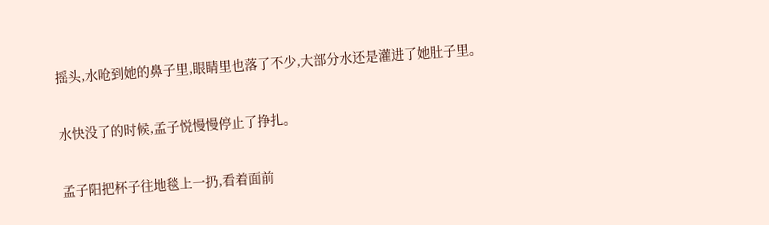摇头,水呛到她的鼻子里,眼睛里也落了不少,大部分水还是灌进了她肚子里。

水快没了的时候,孟子悦慢慢停止了挣扎。

孟子阳把杯子往地毯上一扔,看着面前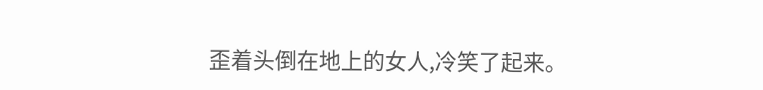歪着头倒在地上的女人,冷笑了起来。